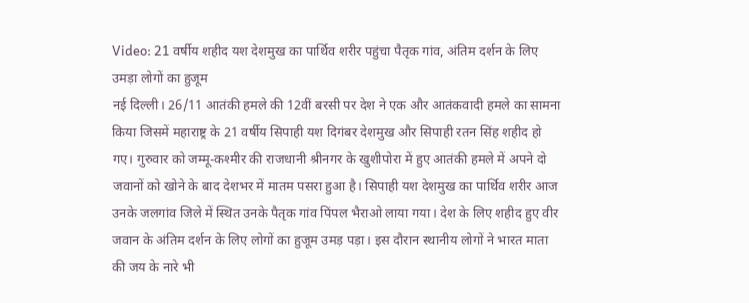Video: 21 वर्षीय शहीद यश देशमुख का पार्थिव शरीर पहुंचा पैतृक गांव, अंतिम दर्शन के लिए उमड़ा लोगों का हुजूम
नई दिल्ली। 26/11 आतंकी हमले की 12वीं बरसी पर देश ने एक और आतंकवादी हमले का सामना किया जिसमें महाराष्ट्र के 21 वर्षीय सिपाही यश दिगंबर देशमुख और सिपाही रतन सिंह शहीद हो गए। गुरुवार को जम्मू-कश्मीर की राजधानी श्रीनगर के खुशीपोरा में हुए आतंकी हमले में अपने दो जवानों को खोने के बाद देशभर में मातम पसरा हुआ है। सिपाही यश देशमुख का पार्थिव शरीर आज उनके जलगांव जिले में स्थित उनके पैतृक गांव पिंपल भैराओ लाया गया। देश के लिए शहीद हुए वीर जवान के अंतिम दर्शन के लिए लोगों का हुजूम उमड़ पड़ा। इस दौरान स्थानीय लोगों ने भारत माता की जय के नारे भी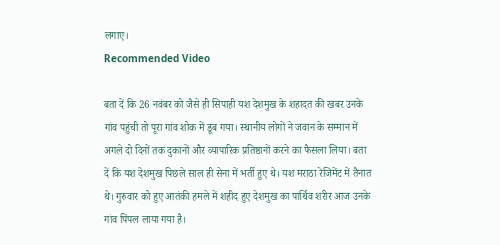लगाए।
Recommended Video

बता दें कि 26 नवंबर को जैसे ही सिपाही यश देशमुख के शहादत की खबर उनके गांव पहुंची तो पूरा गांव शोक में डूब गया। स्थानीय लोगों ने जवान के सम्मान में अगले दो दिनों तक दुकानों और व्यापारिक प्रतिष्ठानों करने का फैसला लिया। बता दें कि यश देशमुख पिछले साल ही सेना में भर्ती हुए थे। यश मराठा रेजिमेंट में तैनात थे। गुरुवार को हुए आतंकी हमले में शहीद हुए देशमुख का पार्थिव शरीर आज उनके गांव पिंपल लाया गया है।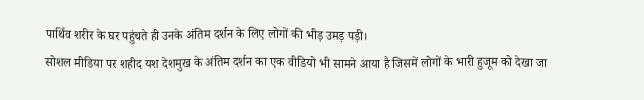पार्थिव शरीर के घर पहुंचते ही उनके अंतिम दर्शन के लिए लोगों की भीड़ उमड़ पड़ी।
सोशल मीडिया पर शहीद यश देशमुख के अंतिम दर्शन का एक वीडियो भी सामने आया है जिसमें लोगों के भारी हुजूम को देखा जा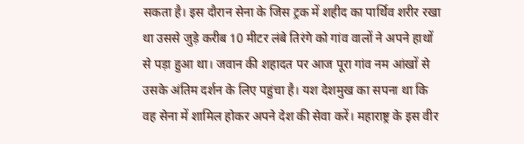सकता है। इस दौरान सेना के जिस ट्रक में शहीद का पार्थिव शरीर रखा था उससे जुड़े करीब 10 मीटर लंबे तिरंगे को गांव वालों ने अपने हाथों से पड़ा हुआ था। जवान की शहादत पर आज पूरा गांव नम आंखों से उसके अंतिम दर्शन के लिए पहुंचा है। यश देशमुख का सपना था कि वह सेना में शामिल होकर अपने देश की सेवा करें। महाराष्ट्र के इस वीर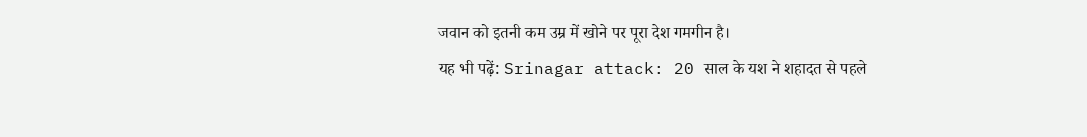जवान को इतनी कम उम्र में खोने पर पूरा देश गमगीन है।
यह भी पढ़ें: Srinagar attack: 20 साल के यश ने शहादत से पहले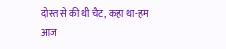दोस्त से की थी चैट, कहा था-हम आज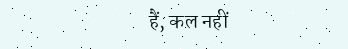हैं, कल नहीं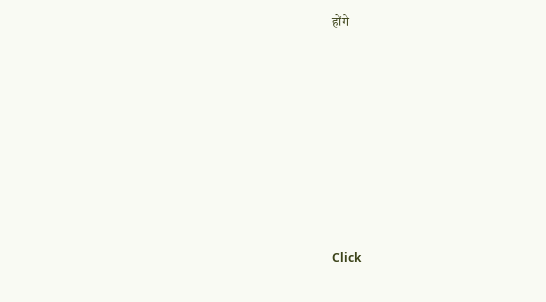होंगे












Click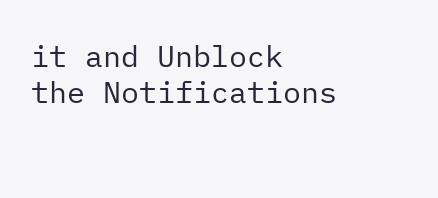it and Unblock the Notifications